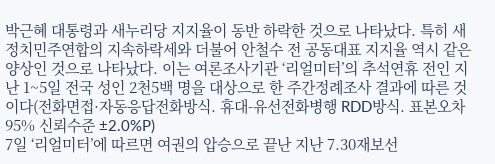박근혜 대통령과 새누리당 지지율이 동반 하락한 것으로 나타났다. 특히 새 정치민주연합의 지속하락세와 더불어 안철수 전 공동대표 지지율 역시 같은 양상인 것으로 나타났다. 이는 여론조사기관 ‘리얼미터’의 추석연휴 전인 지난 1~5일 전국 성인 2천5백 명을 대상으로 한 주간정례조사 결과에 따른 것이다(전화면접·자동응답전화방식. 휴대-유선전화병행 RDD방식. 표본오차 95% 신뢰수준 ±2.0%P)
7일 ‘리얼미터’에 따르면 여권의 압승으로 끝난 지난 7.30재보선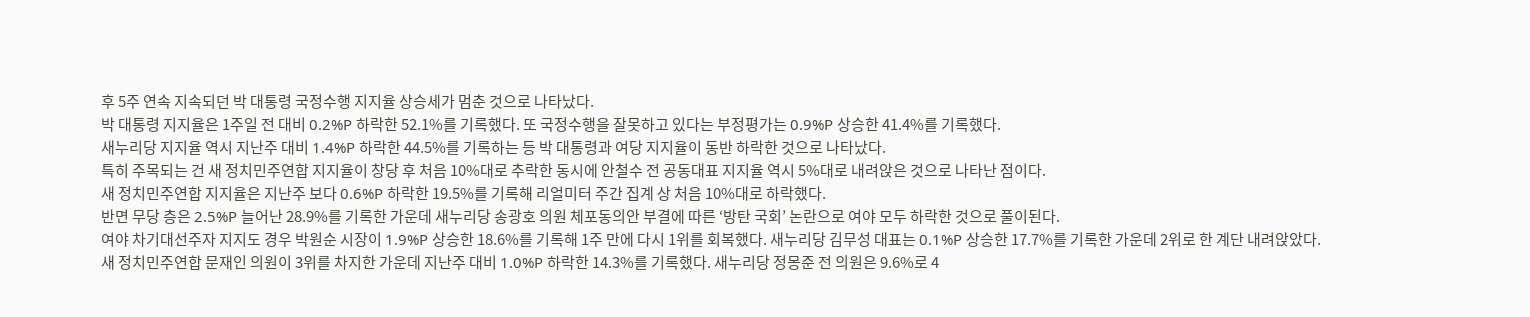후 5주 연속 지속되던 박 대통령 국정수행 지지율 상승세가 멈춘 것으로 나타났다.
박 대통령 지지율은 1주일 전 대비 0.2%P 하락한 52.1%를 기록했다. 또 국정수행을 잘못하고 있다는 부정평가는 0.9%P 상승한 41.4%를 기록했다.
새누리당 지지율 역시 지난주 대비 1.4%P 하락한 44.5%를 기록하는 등 박 대통령과 여당 지지율이 동반 하락한 것으로 나타났다.
특히 주목되는 건 새 정치민주연합 지지율이 창당 후 처음 10%대로 추락한 동시에 안철수 전 공동대표 지지율 역시 5%대로 내려앉은 것으로 나타난 점이다.
새 정치민주연합 지지율은 지난주 보다 0.6%P 하락한 19.5%를 기록해 리얼미터 주간 집계 상 처음 10%대로 하락했다.
반면 무당 층은 2.5%P 늘어난 28.9%를 기록한 가운데 새누리당 송광호 의원 체포동의안 부결에 따른 ‘방탄 국회’ 논란으로 여야 모두 하락한 것으로 풀이된다.
여야 차기대선주자 지지도 경우 박원순 시장이 1.9%P 상승한 18.6%를 기록해 1주 만에 다시 1위를 회복했다. 새누리당 김무성 대표는 0.1%P 상승한 17.7%를 기록한 가운데 2위로 한 계단 내려앉았다.
새 정치민주연합 문재인 의원이 3위를 차지한 가운데 지난주 대비 1.0%P 하락한 14.3%를 기록했다. 새누리당 정몽준 전 의원은 9.6%로 4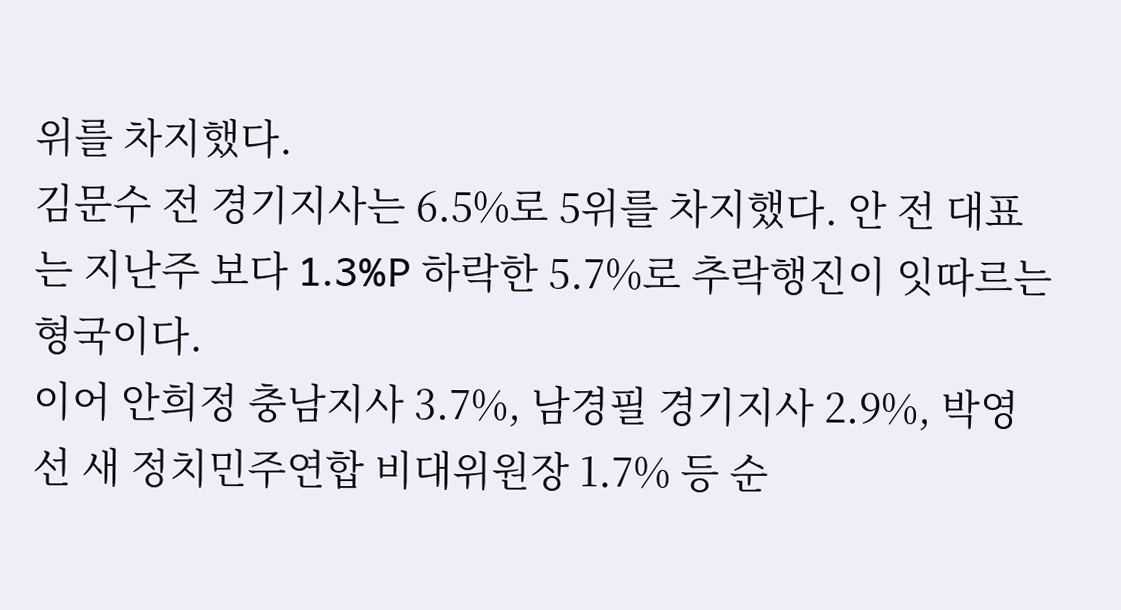위를 차지했다.
김문수 전 경기지사는 6.5%로 5위를 차지했다. 안 전 대표는 지난주 보다 1.3%P 하락한 5.7%로 추락행진이 잇따르는 형국이다.
이어 안희정 충남지사 3.7%, 남경필 경기지사 2.9%, 박영선 새 정치민주연합 비대위원장 1.7% 등 순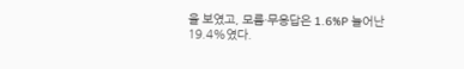을 보였고, 모름·무응답은 1.6%P 늘어난 19.4%였다.